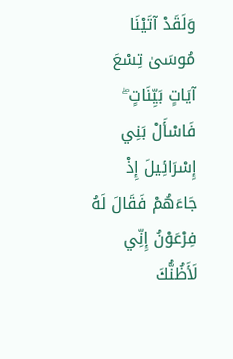وَلَقَدْ آتَيْنَا مُوسَىٰ تِسْعَ آيَاتٍ بَيِّنَاتٍ ۖ فَاسْأَلْ بَنِي إِسْرَائِيلَ إِذْ جَاءَهُمْ فَقَالَ لَهُ فِرْعَوْنُ إِنِّي لَأَظُنُّكَ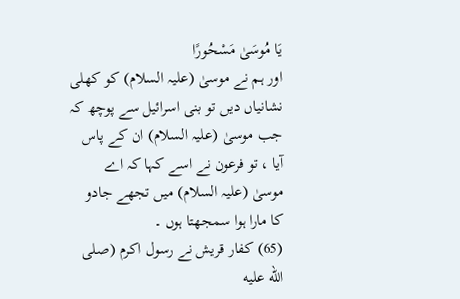يَا مُوسَىٰ مَسْحُورًا
اور ہم نے موسیٰ (علیہ السلام) کو کھلی نشانیاں دیں تو بنی اسرائیل سے پوچھ کہ جب موسیٰ (علیہ السلام) ان کے پاس آیا ، تو فرعون نے اسے کہا کہ اے موسیٰ (علیہ السلام) میں تجھے جادو کا مارا ہوا سمجھتا ہوں ۔
(65) کفار قریش نے رسول اکرم (صلى الله عليه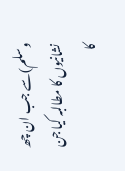وسلم)سے جب ان چھ نشانیوں کا مطالبہ کیا جن کا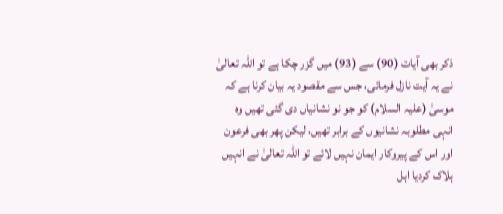ذکر بھی آیات (90) سے (93) میں گزر چکا ہے تو اللہ تعالیٰ نے یہ آیت نازل فرمائی، جس سے مقصود یہ بیان کرنا ہے کہ موسیٰ (علیہ السلام) کو جو نو نشانیاں دی گئی تھیں وہ انہی مطلوبہ نشانیوں کے برابر تھیں، لیکن پھر بھی فرعون اور اس کے پیروکار ایمان نہیں لائے تو اللہ تعالیٰ نے انہیں ہلاک کردیا اہل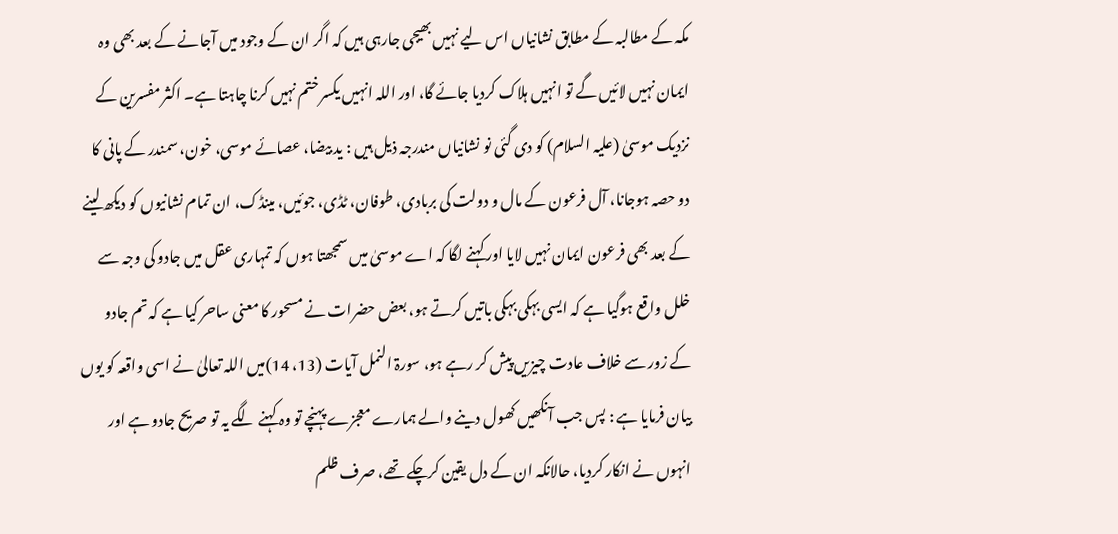مکہ کے مطالبہ کے مطابق نشانیاں اس لیے نہیں بھیجی جارہی ہیں کہ اگر ان کے وجود میں آجانے کے بعد بھی وہ ایمان نہیں لائیں گے تو انہیں ہلاک کردیا جائے گا، اور اللہ انہیں یکسر ختم نہیں کرنا چاہتا ہے۔ اکثر مفسرین کے نزدیک موسیٰ (علیہ السلام) کو دی گئی نو نشانیاں مندرجہ ذیل ہیں : ید بیضا، عصائے موسی، خون، سمندر کے پانی کا دو حصہ ہوجانا، آل فرعون کے مال و دولت کی بربادی، طوفان، ٹڈی، جوئیں، مینڈک، ان تمام نشانیوں کو دیکھ لینے کے بعد بھی فرعون ایمان نہیں لایا اور کہنے لگا کہ اے موسیٰ میں سمجھتا ہوں کہ تمہاری عقل میں جادو کی وجہ سے خلل واقع ہوگیا ہے کہ ایسی بہکی بہکی باتیں کرتے ہو، بعض حضرات نے مسحور کا معنی ساحر کیا ہے کہ تم جادو کے زور سے خلاف عادت چیزیں پیش کر رہے ہو، سورۃ النمل آیات (13، 14)میں اللہ تعالیٰ نے اسی واقعہ کو یوں بیان فرمایا ہے : پس جب آنکھیں کھول دینے والے ہمارے معجزے پہنچے تو وہ کہنے لگے یہ تو صریح جادو ہے اور انہوں نے انکار کردیا، حالانکہ ان کے دل یقین کرچکے تھے، صرف ظلم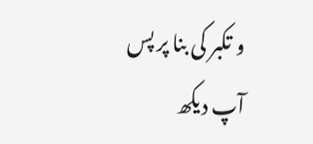و تکبر کی بنا پر پس آپ دیکھ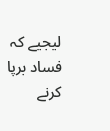لیجیے کہ فساد برپا کرنے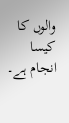والوں کا کیسا انجام ہے۔